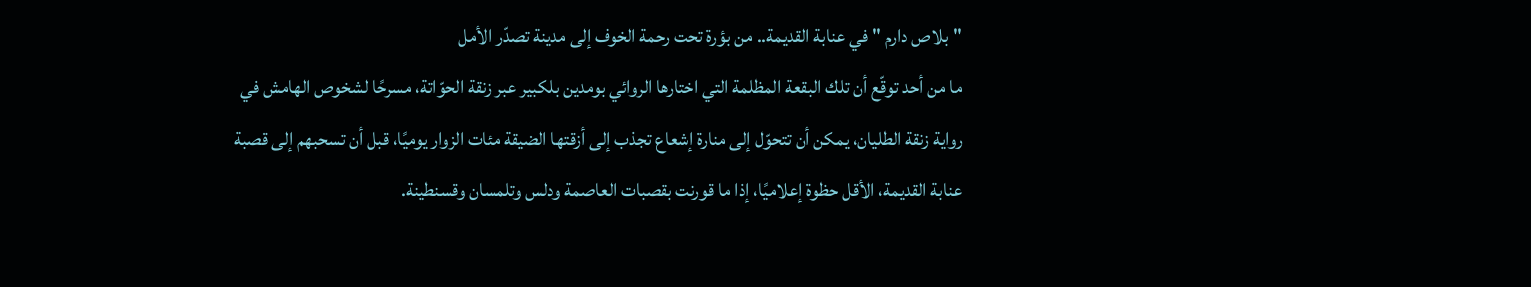"بلاص دارم " في عنابة القديمة.. من بؤرة تحت رحمة الخوف إلى مدينة تصدّر الأمل
ما من أحد توقّع أن تلك البقعة المظلمة التي اختارها الروائي بومدين بلكبير عبر زنقة الحوّاتة، مسرحًا لشخوص الهامش في رواية زنقة الطليان، يمكن أن تتحوّل إلى منارة إشعاع تجذب إلى أزقتها الضيقة مئات الزوار يوميًا، قبل أن تسحبهم إلى قصبة عنابة القديمة، الأقل حظوة إعلاميًا، إذا ما قورنت بقصبات العاصمة ودلس وتلمسان وقسنطينة.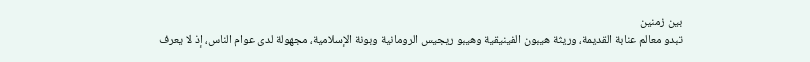بين زمنين
تبدو معالم عنابة القديمة، وريثة هيبون الفينيقية وهيبو ريجيس الرومانية وبونة الإسلامية، مجهولة لدى عوام الناس، إذ لا يعرف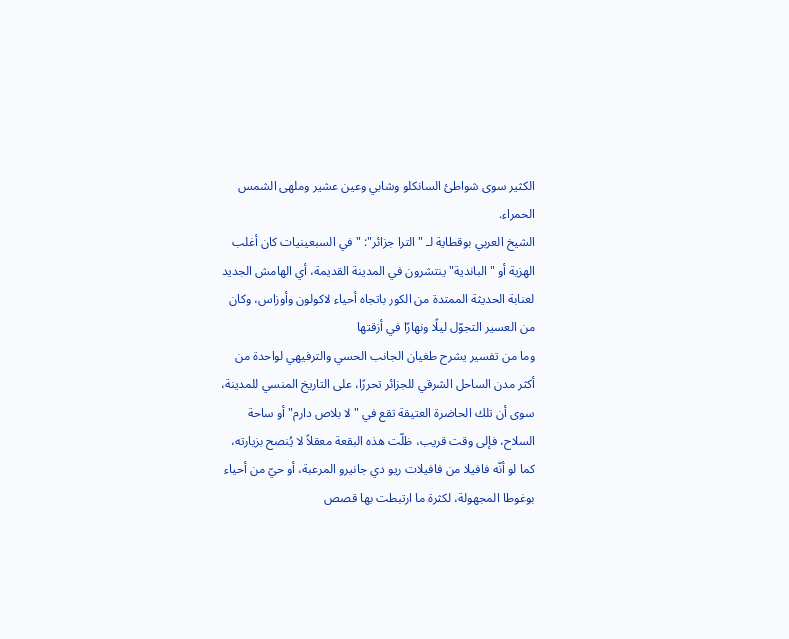الكثير سوى شواطئ السانكلو وشابي وعين عشير وملهى الشمس الحمراء.
الشيخ العربي بوقطاية لـ "الترا جزائر": "في السبعينيات كان أغلب الهزية أو "الباندية" ينتشرون في المدينة القديمة، أي الهامش الجديد لعنابة الحديثة الممتدة من الكور باتجاه أحياء لاكولون وأوزاس، وكان من العسير التجوّل ليلًا ونهارًا في أزقتها
وما من تفسير يشرح طغيان الجانب الحسي والترفيهي لواحدة من أكثر مدن الساحل الشرقي للجزائر تحررًا، على التاريخ المنسي للمدينة، سوى أن تلك الحاضرة العتيقة تقع في "لا بلاص دارم" أو ساحة السلاح، فإلى وقت قريب، ظلّت هذه البقعة معقلاً لا يُنصح بزيارته، كما لو أنّه فافيلا من فافيلات ريو دي جانيرو المرعبة، أو حيّ من أحياء بوغوطا المجهولة، لكثرة ما ارتبطت بها قصص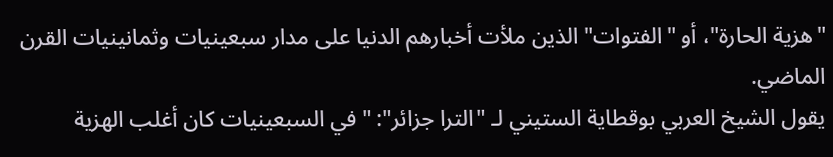"هزية الحارة"، أو "الفتوات" الذين ملأت أخبارهم الدنيا على مدار سبعينيات وثمانينيات القرن الماضي.
يقول الشيخ العربي بوقطاية الستيني لـ "الترا جزائر": "في السبعينيات كان أغلب الهزية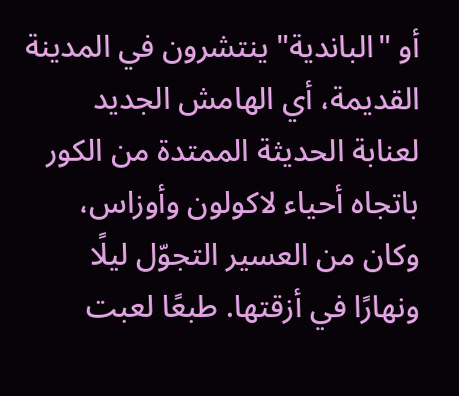أو "الباندية" ينتشرون في المدينة القديمة، أي الهامش الجديد لعنابة الحديثة الممتدة من الكور باتجاه أحياء لاكولون وأوزاس، وكان من العسير التجوّل ليلًا ونهارًا في أزقتها. طبعًا لعبت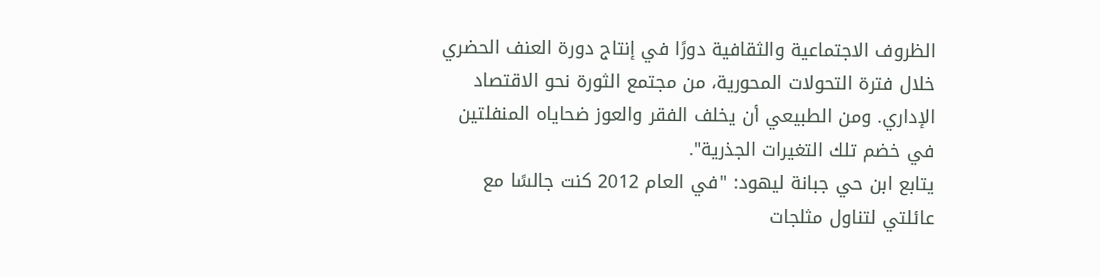الظروف الاجتماعية والثقافية دورًا في إنتاج دورة العنف الحضري خلال فترة التحولات المحورية، من مجتمع الثورة نحو الاقتصاد الإداري. ومن الطبيعي أن يخلف الفقر والعوز ضحاياه المنفلتين في خضم تلك التغيرات الجذرية".
يتابع ابن حي جبانة ليهود: "في العام 2012 كنت جالسًا مع عائلتي لتناول مثلجات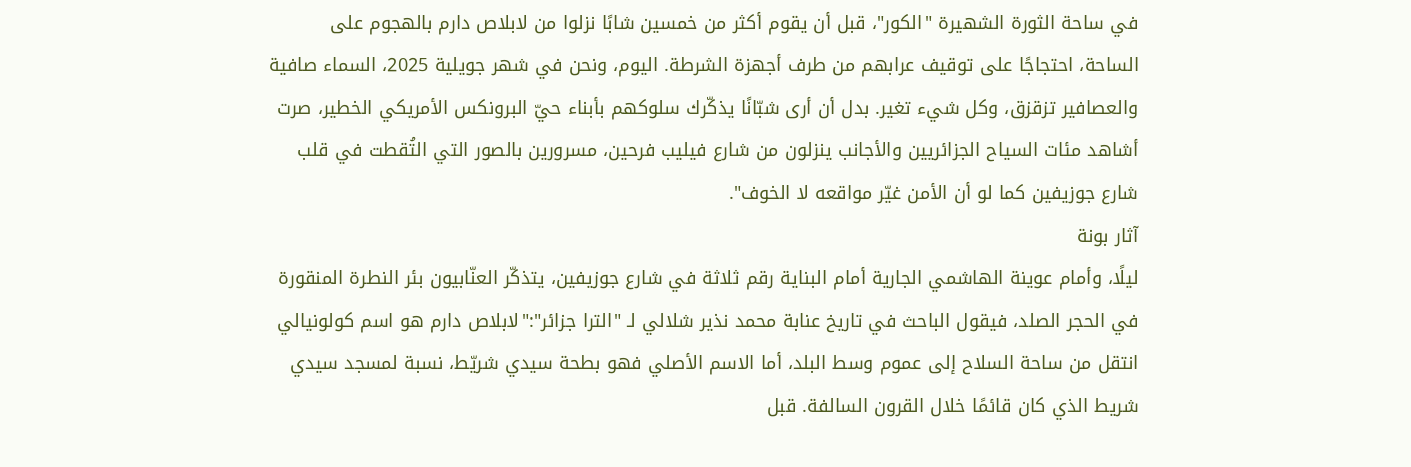في ساحة الثورة الشهيرة "الكور"، قبل أن يقوم أكثر من خمسين شابًا نزلوا من لابلاص دارم بالهجوم على الساحة، احتجاجًا على توقيف عرابهم من طرف أجهزة الشرطة. اليوم، ونحن في شهر جويلية 2025، السماء صافية والعصافير تزقزق، وكل شيء تغير. بدل أن أرى شبّانًا يذكّرك سلوكهم بأبناء حيّ البرونكس الأمريكي الخطير، صرت أشاهد مئات السياح الجزائريين والأجانب ينزلون من شارع فيليب فرحين، مسرورين بالصور التي التُقطت في قلب شارع جوزيفين كما لو أن الأمن غيّر مواقعه لا الخوف".
آثار بونة
ليلًا، وأمام عوينة الهاشمي الجارية أمام البناية رقم ثلاثة في شارع جوزيفين، يتذكّر العنّابيون بئر النطرة المنقورة في الحجر الصلد، فيقول الباحث في تاريخ عنابة محمد نذير شلالي لـ "الترا جزائر":"لابلاص دارم هو اسم كولونيالي انتقل من ساحة السلاح إلى عموم وسط البلد، أما الاسم الأصلي فهو بطحة سيدي شريّط، نسبة لمسجد سيدي شريط الذي كان قائمًا خلال القرون السالفة. قبل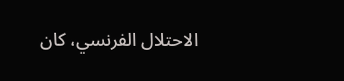الاحتلال الفرنسي، كان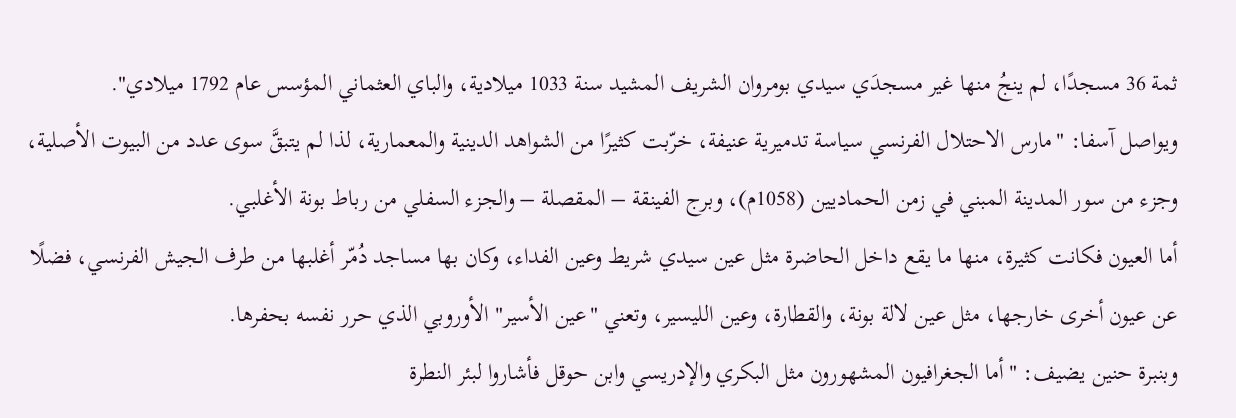ثمة 36 مسجدًا، لم ينجُ منها غير مسجدَي سيدي بومروان الشريف المشيد سنة 1033 ميلادية، والباي العثماني المؤسس عام 1792 ميلادي".
ويواصل آسفا: "مارس الاحتلال الفرنسي سياسة تدميرية عنيفة، خرّبت كثيرًا من الشواهد الدينية والمعمارية، لذا لم يتبقَّ سوى عدد من البيوت الأصلية، وجزء من سور المدينة المبني في زمن الحماديين (1058م)، وبرج الفينقة – المقصلة – والجزء السفلي من رباط بونة الأغلبي.
أما العيون فكانت كثيرة، منها ما يقع داخل الحاضرة مثل عين سيدي شريط وعين الفداء، وكان بها مساجد دُمّر أغلبها من طرف الجيش الفرنسي، فضلًا عن عيون أخرى خارجها، مثل عين لالة بونة، والقطارة، وعين الليسير، وتعني "عين الأسير" الأوروبي الذي حرر نفسه بحفرها.
وبنبرة حنين يضيف: "أما الجغرافيون المشهورون مثل البكري والإدريسي وابن حوقل فأشاروا لبئر النطرة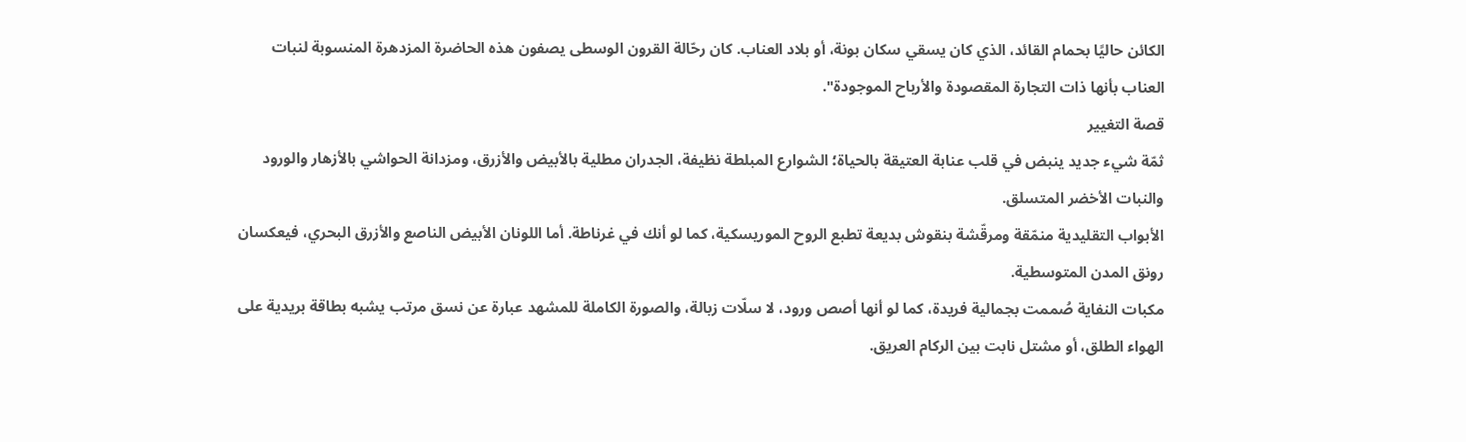الكائن حاليًا بحمام القائد، الذي كان يسقي سكان بونة، أو بلاد العناب. كان رحّالة القرون الوسطى يصفون هذه الحاضرة المزدهرة المنسوبة لنبات العناب بأنها ذات التجارة المقصودة والأرباح الموجودة".
قصة التغيير
ثمّة شيء جديد ينبض في قلب عنابة العتيقة بالحياة؛ الشوارع المبلطة نظيفة، الجدران مطلية بالأبيض والأزرق، ومزدانة الحواشي بالأزهار والورود والنبات الأخضر المتسلق.
الأبواب التقليدية منمّقة ومرقّشة بنقوش بديعة تطبع الروح الموريسكية، كما لو أنك في غرناطة. أما اللونان الأبيض الناصع والأزرق البحري، فيعكسان رونق المدن المتوسطية.
مكبات النفاية صُممت بجمالية فريدة، كما لو أنها أصص ورود، لا سلّات زبالة، والصورة الكاملة للمشهد عبارة عن نسق مرتب يشبه بطاقة بريدية على الهواء الطلق، أو مشتل نابت بين الركام العريق.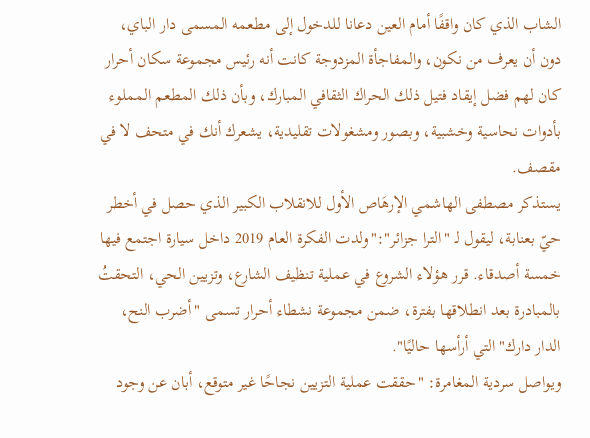الشاب الذي كان واقفًا أمام العين دعانا للدخول إلى مطعمه المسمى دار الباي، دون أن يعرف من نكون، والمفاجأة المزدوجة كانت أنه رئيس مجموعة سكان أحرار كان لهم فضل إيقاد فتيل ذلك الحراك الثقافي المبارك، وبأن ذلك المطعم المملوء بأدوات نحاسية وخشبية، وبصور ومشغولات تقليدية، يشعرك أنك في متحف لا في مقصف.
يستذكر مصطفى الهاشمي الإرهَاص الأول للانقلاب الكبير الذي حصل في أخطر حيّ بعنابة، ليقول لـ "الترا جزائر":"ولدت الفكرة العام 2019 داخل سيارة اجتمع فيها خمسة أصدقاء. قرر هؤلاء الشروع في عملية تنظيف الشارع، وتزيين الحي، التحقتُ بالمبادرة بعد انطلاقها بفترة، ضمن مجموعة نشطاء أحرار تسمى "أضرب النح، الدار دارك" التي أرأسها حاليًا".
ويواصل سردية المغامرة: "حققت عملية التزيين نجاحًا غير متوقع، أبان عن وجود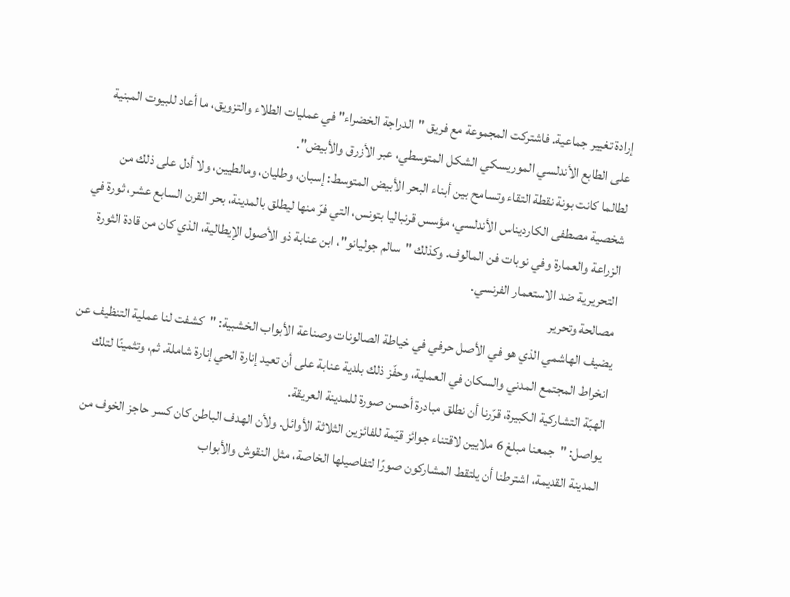إرادة تغيير جماعية. فاشتركت المجموعة مع فريق "الدراجة الخضراء" في عمليات الطلاء والتزويق، ما أعاد للبيوت المبنية على الطابع الأندلسي الموريسكي الشكل المتوسطي، عبر الأزرق والأبيض".
لطالما كانت بونة نقطة التقاء وتسامح بين أبناء البحر الأبيض المتوسط: إسبان، وطليان، ومالطيين، ولا أدل على ذلك من شخصية مصطفى الكارديناس الأندلسي، مؤسس قرنباليا بتونس، التي فرّ منها ليطلق بالمدينة، بحر القرن السابع عشر، ثورة في الزراعة والعمارة وفي نوبات فن المالوف. وكذلك "سالم جوليانو"، ابن عنابة ذو الأصول الإيطالية، الذي كان من قادة الثورة التحريرية ضد الاستعمار الفرنسي.
مصالحة وتحرير
يضيف الهاشمي الذي هو في الأصل حرفي في خياطة الصالونات وصناعة الأبواب الخشبية: "كشفت لنا عملية التنظيف عن انخراط المجتمع المدني والسكان في العملية، وحفّز ذلك بلدية عنابة على أن تعيد إنارة الحي إنارة شاملة. ثم، وتثمينًا لتلك الهبّة التشاركية الكبيرة، قرّرنا أن نطلق مبادرة أحسن صورة للمدينة العريقة.
يواصل: "جمعنا مبلغ 6 ملايين لاقتناء جوائز قيّمة للفائزين الثلاثة الأوائل. ولأن الهدف الباطن كان كسر حاجز الخوف من المدينة القديمة، اشترطنا أن يلتقط المشاركون صورًا لتفاصيلها الخاصة، مثل النقوش والأبواب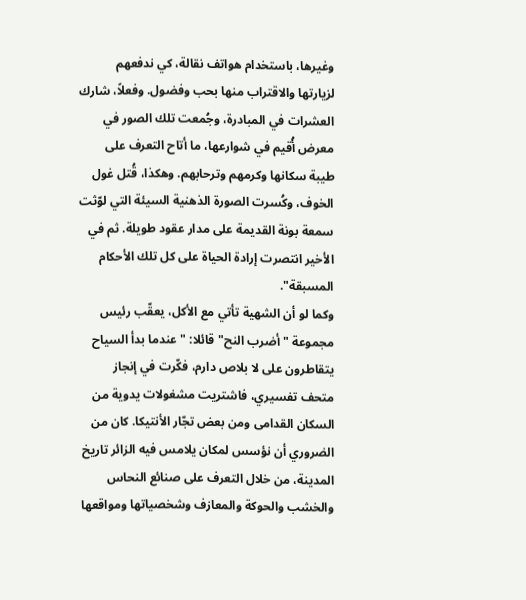وغيرها، باستخدام هواتف نقالة، كي ندفعهم لزيارتها والاقتراب منها بحب وفضول. وفعلاً، شارك العشرات في المبادرة، وجُمعت تلك الصور في معرض أُقيم في شوارعها، ما أتاح التعرف على طيبة سكانها وكرمهم وترحابهم. وهكذا، قُتل غول الخوف، وكُسرت الصورة الذهنية السيئة التي لوّثت سمعة بونة القديمة على مدار عقود طويلة. ثم في الأخير انتصرت إرادة الحياة على كل تلك الأحكام المسبقة".
وكما لو أن الشهية تأتي مع الأكل، يعقّب رئيس مجموعة "أضرب النح" قائلا: "عندما بدأ السياح يتقاطرون على لا بلاص دارم، فكّرت في إنجاز متحف تفسيري، فاشتريت مشغولات يدوية من السكان القدامى ومن بعض تجّار الأنتيكا. كان من الضروري أن نؤسس لمكان يلامس فيه الزائر تاريخ المدينة، من خلال التعرف على صنائع النحاس والخشب والحوكة والمعازف وشخصياتها ومواقعها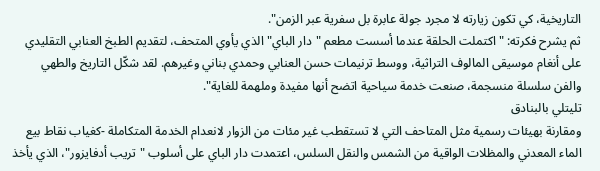التاريخية، كي تكون زيارته لا مجرد جولة عابرة بل سفرية عبر الزمن".
ثم يشرح فكرته: " اكتملت الحلقة عندما أسست مطعم "دار الباي" الذي يأوي المتحف، لتقديم الطبخ العنابي التقليدي على أنغام موسيقى المالوف التراثية، ووسط ترنيمات حسن العنابي وحمدي بناني وغيرهم. لقد شكّل التاريخ والطهي والفن سلسلة منسجمة، صنعت خدمة سياحية اتضح أنها مفيدة وملهمة للغاية".
تليتلي بالبنادق
ومقارنة بهيئات رسمية مثل المتاحف التي لا تستقطب غير مئات من الزوار لانعدام الخدمة المتكاملة -كغياب نقاط بيع الماء المعدني والمظلات الواقية من الشمس والنقل السلس، اعتمدت دار الباي على أسلوب "تريب أدفايزور"، الذي يأخذ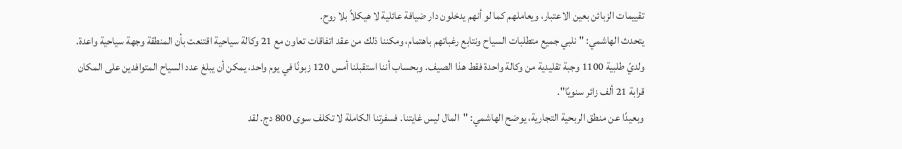تقييمات الزبائن بعين الاعتبار، ويعاملهم كما لو أنهم يدخلون دار ضيافة عائلية لا هيكلاً بلا روح.
يتحدث الهاشمي: " نلبي جميع متطلبات السياح ونتابع رغباتهم باهتمام، ومكننا ذلك من عقد اتفاقات تعاون مع 21 وكالة سياحية اقتنعت بأن المنطقة وجهة سياحية واعدة. ولديّ طلبية 1100 وجبة تقليدية من وكالة واحدة فقط هذا الصيف. وبحساب أننا استقبلنا أمس 120 زبونًا في يوم واحد، يمكن أن يبلغ عدد السياح المتوافدين على المكان قرابة 21 ألف زائر سنويًا".
وبعيدًا عن منطق الربحية التجارية، يوضح الهاشمي: "المال ليس غايتنا. فسفرتنا الكاملة لا تكلف سوى 800 دج. لقد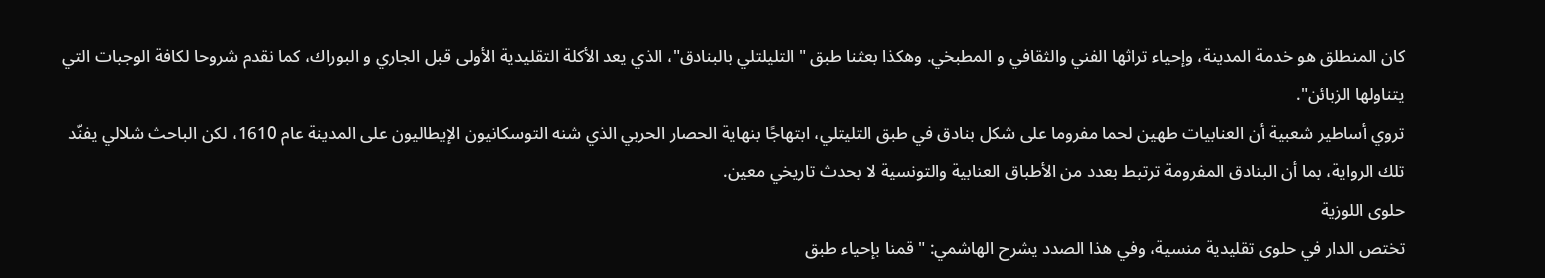كان المنطلق هو خدمة المدينة، وإحياء تراثها الفني والثقافي و المطبخي. وهكذا بعثنا طبق "التليلتلي بالبنادق"، الذي يعد الأكلة التقليدية الأولى قبل الجاري و البوراك، كما نقدم شروحا لكافة الوجبات التي يتناولها الزبائن".
تروي أساطير شعبية أن العنابيات طهين لحما مفروما على شكل بنادق في طبق التليتلي، ابتهاجًا بنهاية الحصار الحربي الذي شنه التوسكانيون الإيطاليون على المدينة عام 1610، لكن الباحث شلالي يفنّد تلك الرواية، بما أن البنادق المفرومة ترتبط بعدد من الأطباق العنابية والتونسية لا بحدث تاريخي معين.
حلوى اللوزية
تختص الدار في حلوى تقليدية منسية، وفي هذا الصدد يشرح الهاشمي: " قمنا بإحياء طبق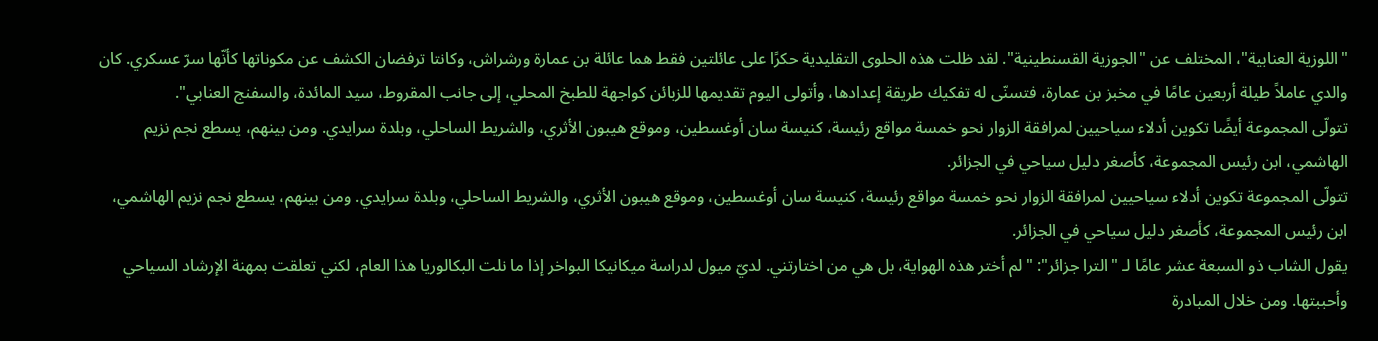"اللوزية العنابية"، المختلف عن "الجوزية القسنطينية". لقد ظلت هذه الحلوى التقليدية حكرًا على عائلتين فقط هما عائلة بن عمارة ورشراش، وكانتا ترفضان الكشف عن مكوناتها كأنّها سرّ عسكري. كان والدي عاملاً طيلة أربعين عامًا في مخبز بن عمارة، فتسنّى له تفكيك طريقة إعدادها، وأتولى اليوم تقديمها للزبائن كواجهة للطبخ المحلي، إلى جانب المقروط، سيد المائدة، والسفنج العنابي".
تتولّى المجموعة أيضًا تكوين أدلاء سياحيين لمرافقة الزوار نحو خمسة مواقع رئيسة، كنيسة سان أوغسطين، وموقع هيبون الأثري، والشريط الساحلي، وبلدة سرايدي. ومن بينهم، يسطع نجم نزيم الهاشمي، ابن رئيس المجموعة، كأصغر دليل سياحي في الجزائر.
تتولّى المجموعة تكوين أدلاء سياحيين لمرافقة الزوار نحو خمسة مواقع رئيسة، كنيسة سان أوغسطين، وموقع هيبون الأثري، والشريط الساحلي، وبلدة سرايدي. ومن بينهم، يسطع نجم نزيم الهاشمي، ابن رئيس المجموعة، كأصغر دليل سياحي في الجزائر.
يقول الشاب ذو السبعة عشر عامًا لـ "الترا جزائر": "لم أختر هذه الهواية، بل هي من اختارتني. لديّ ميول لدراسة ميكانيكا البواخر إذا ما نلت البكالوريا هذا العام، لكني تعلقت بمهنة الإرشاد السياحي وأحببتها. ومن خلال المبادرة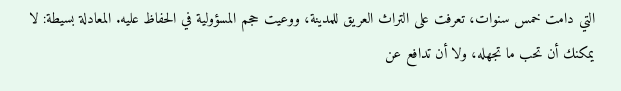التي دامت خمس سنوات، تعرفت على التراث العريق للمدينة، ووعيت حجم المسؤولية في الحفاظ عليه. المعادلة بسيطة: لا يمكنك أن تحب ما تجهله، ولا أن تدافع عن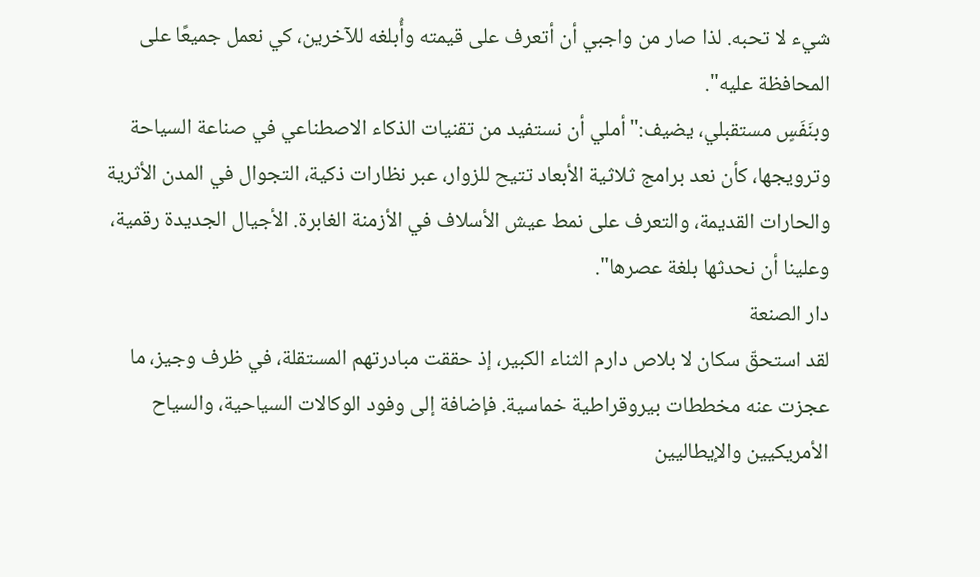شيء لا تحبه. لذا صار من واجبي أن أتعرف على قيمته وأُبلغه للآخرين، كي نعمل جميعًا على المحافظة عليه".
وبنَفَسٍ مستقبلي، يضيف:"أملي أن نستفيد من تقنيات الذكاء الاصطناعي في صناعة السياحة وترويجها، كأن نعد برامج ثلاثية الأبعاد تتيح للزوار، عبر نظارات ذكية، التجوال في المدن الأثرية والحارات القديمة، والتعرف على نمط عيش الأسلاف في الأزمنة الغابرة. الأجيال الجديدة رقمية، وعلينا أن نحدثها بلغة عصرها".
دار الصنعة
لقد استحقّ سكان لا بلاص دارم الثناء الكبير، إذ حققت مبادرتهم المستقلة، في ظرف وجيز، ما عجزت عنه مخططات بيروقراطية خماسية. فإضافة إلى وفود الوكالات السياحية، والسياح الأمريكيين والإيطاليين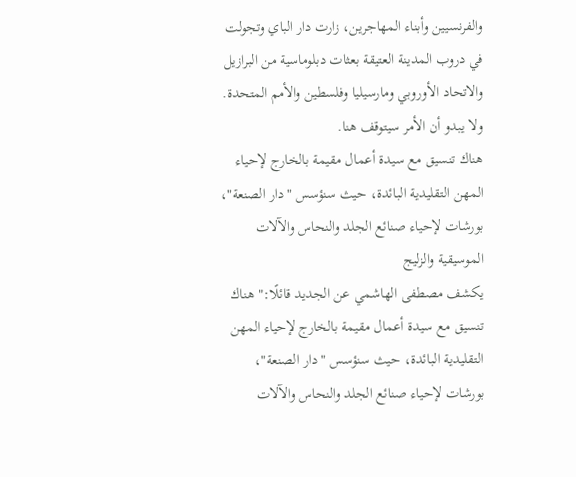والفرنسيين وأبناء المهاجرين، زارت دار الباي وتجولت في دروب المدينة العتيقة بعثات دبلوماسية من البرازيل والاتحاد الأوروبي ومارسيليا وفلسطين والأمم المتحدة.
ولا يبدو أن الأمر سيتوقف هنا.
هناك تنسيق مع سيدة أعمال مقيمة بالخارج لإحياء المهن التقليدية البائدة، حيث سنؤسس "دار الصنعة"، بورشات لإحياء صنائع الجلد والنحاس والآلات الموسيقية والزليج
يكشف مصطفى الهاشمي عن الجديد قائلًا:" هناك تنسيق مع سيدة أعمال مقيمة بالخارج لإحياء المهن التقليدية البائدة، حيث سنؤسس "دار الصنعة"، بورشات لإحياء صنائع الجلد والنحاس والآلات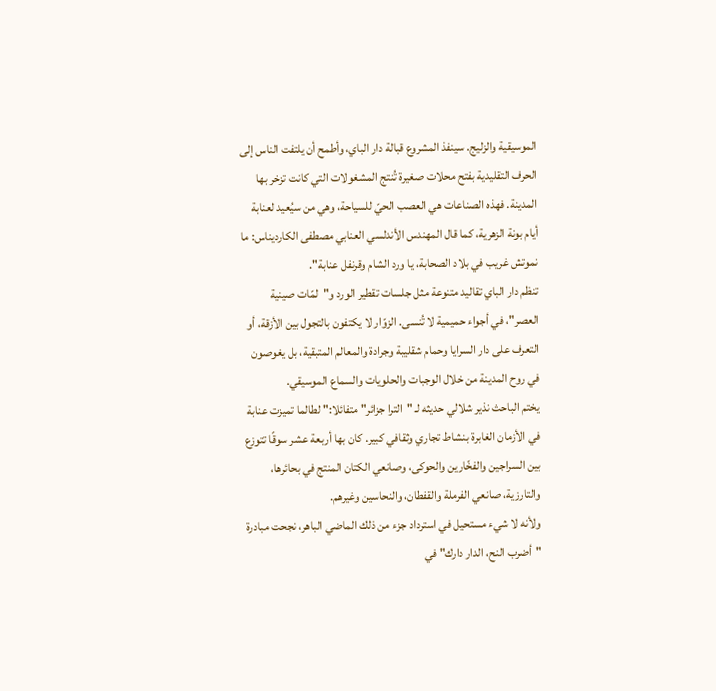الموسيقية والزليج. سينفذ المشروع قبالة دار الباي، وأطمح أن يلتفت الناس إلى الحرف التقليدية بفتح محلات صغيرة تُنتج المشغولات التي كانت تزخر بها المدينة. فهذه الصناعات هي العصب الحيّ للسياحة، وهي من سيُعيد لعنابة أيام بونة الزهرية، كما قال المهندس الأندلسي العنابي مصطفى الكارديناس: ما نموتش غريب في بلاد الصحابة، يا ورد الشام وقرنفل عنابة".
تنظم دار الباي تقاليد متنوعة مثل جلسات تقطير الورد و"لمّات صينية العصر"، في أجواء حميمية لا تُنسى. الزوّار لا يكتفون بالتجول بين الأزقة، أو التعرف على دار السرايا وحمام شقليبة وجرادة والمعالم المتبقية، بل يغوصون في روح المدينة من خلال الوجبات والحلويات والسماع الموسيقي.
يختم الباحث نذير شلالي حديثه لـ "الترا جزائر" متفائلا:" لطالما تميزت عنابة في الأزمان الغابرة بنشاط تجاري وثقافي كبير. كان بها أربعة عشر سوقًا تتوزع بين السراجين والفخّارين والحوكى، وصانعي الكتان المنتج في بحائرها، والتارزية، صانعي الفرملة والقفطان، والنحاسين وغيرهم.
ولأنه لا شيء مستحيل في استرداد جزء من ذلك الماضي الباهر، نجحت مبادرة "أضرب النح، الدار دارك" في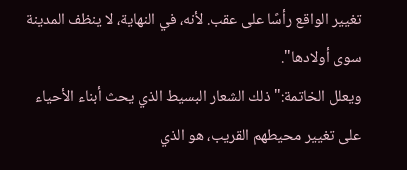تغيير الواقع رأسًا على عقب. لأنه، في النهاية، لا ينظف المدينة سوى أولادها".
ويعلل الخاتمة:" ذلك الشعار البسيط الذي يحث أبناء الأحياء على تغيير محيطهم القريب، هو الذي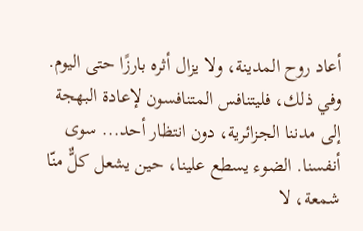أعاد روح المدينة، ولا يزال أثره بارزًا حتى اليوم. وفي ذلك، فليتنافس المتنافسون لإعادة البهجة إلى مدننا الجزائرية، دون انتظار أحد... سوى أنفسنا. الضوء يسطع علينا، حين يشعل كلٌّ منّا شمعة، لا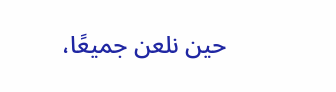حين نلعن جميعًا،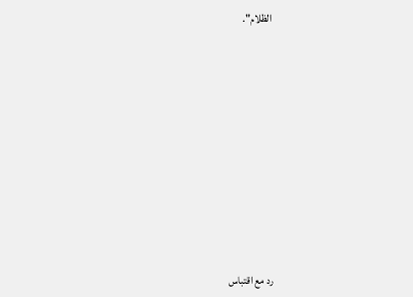الظلام".












رد مع اقتباس